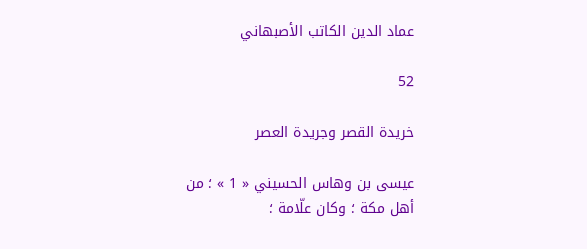عماد الدين الكاتب الأصبهاني

52

خريدة القصر وجريدة العصر

عيسى بن وهاس الحسيني « 1 » ؛ من أهل مكة ؛ وكان علّامة ؛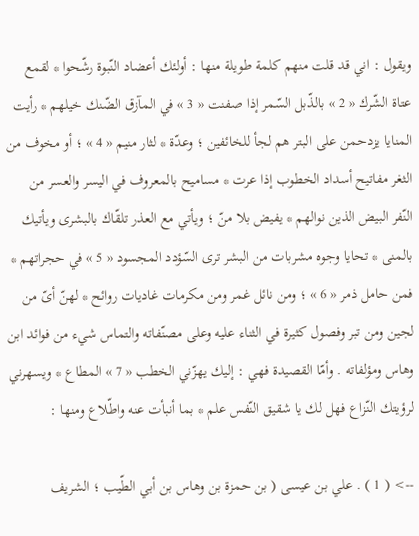ويقول : اني قد قلت منهم كلمة طويلة منها : أولئك أعضاد النّبوة رشّحوا * لقمع عتاة الشّرك « 2 » بالذّبل السّمر إذا صفنت « 3 » في المآزق الضّنك خيلهم * رأيت المنايا يزدحمن على البتر هم لجأ للخائفين ؛ وعدّة * لثار منيم « 4 » ؛ أو مخوف من الثغر مفاتيح أسداد الخطوب إذا عرت * مساميح بالمعروف في اليسر والعسر من النّفر البيض الذين نوالهم * يفيض بلا منّ ؛ ويأتي مع العذر تلقّاك بالبشرى ويأتيك بالمنى * تحايا وجوه مشربات من البشر ترى السّؤدد المجسود « 5 » في حجراتهم * فمن حامل ذمر « 6 » ؛ ومن نائل غمر ومن مكرمات غاديات روائح * لهنّ أىّ من لجين ومن تبر وفصول كثيرة في الثناء عليه وعلى مصنّفاته والتماس شيء من فوائد ابن وهاس ومؤلفاته . وأمّا القصيدة فهي : إليك يهزّني الخطب « 7 » المطاع * ويسهرني لرؤيتك النّزاع فهل لك يا شقيق النّفس علم * بما أنبأت عنه واطّلاع ومنها :

--> ( 1 ) . علي بن عيسى ( بن حمزة بن وهاس بن أبي الطّيب ؛ الشريف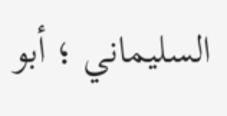السليماني ؛ أبو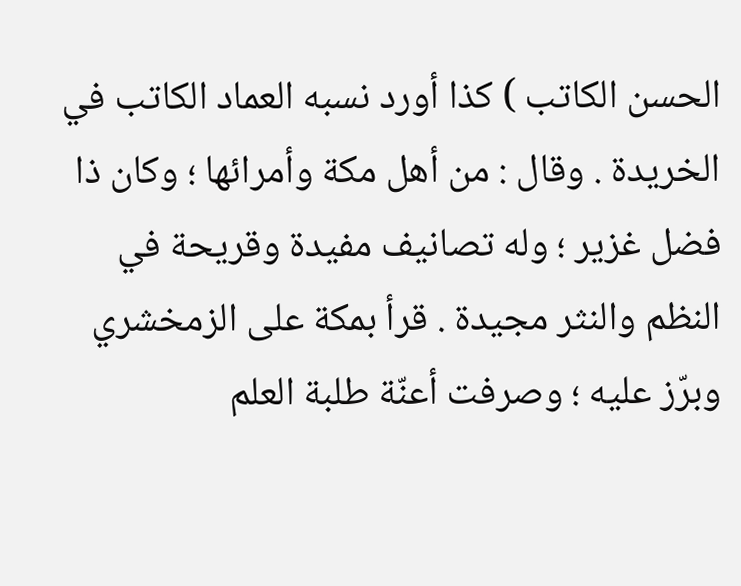الحسن الكاتب ) كذا أورد نسبه العماد الكاتب في الخريدة . وقال : من أهل مكة وأمرائها ؛ وكان ذا فضل غزير ؛ وله تصانيف مفيدة وقريحة في النظم والنثر مجيدة . قرأ بمكة على الزمخشري وبرّز عليه ؛ وصرفت أعنّة طلبة العلم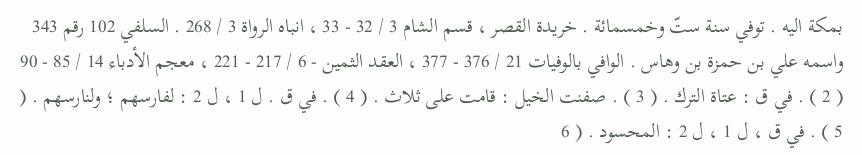بمكة اليه . توفي سنة ستّ وخمسمائة . خريدة القصر ، قسم الشام 3 / 32 - 33 ، انباه الرواة 3 / 268 . السلفي 102 رقم 343 واسمه علي بن حمزة بن وهاس . الوافي بالوفيات 21 / 376 - 377 ، العقد الثمين - 6 / 217 - 221 ، معجم الأدباء 14 / 85 - 90 ( 2 ) . في ق : عتاة الترك . ( 3 ) . صفنت الخيل : قامت على ثلاث . ( 4 ) . في ق . ل 1 ، ل 2 : لفارسهم ؛ ولنارسهم . ( 5 ) . في ق ، ل 1 ، ل 2 : المحسود . ( 6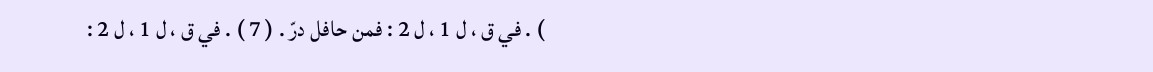) . في ق ، ل 1 ، ل 2 : فمن حافل درّ . ( 7 ) . في ق ، ل 1 ، ل 2 :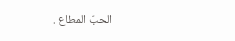الحبّ المطاع .